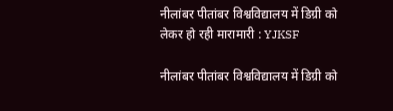नीलांबर पीतांबर विश्वविद्यालय में डिग्री को लेकर हो रही मारामारी : YJKSF

नीलांबर पीतांबर विश्वविद्यालय में डिग्री को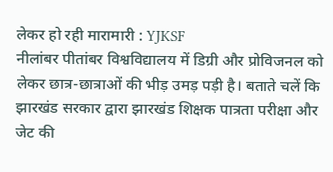लेकर हो रही मारामारी : YJKSF
नीलांबर पीतांबर विश्वविद्यालय में डिग्री और प्रोविजनल को लेकर छात्र-छात्राओं की भीड़ उमड़ पड़ी है। बताते चलें कि झारखंड सरकार द्वारा झारखंड शिक्षक पात्रता परीक्षा और जेट की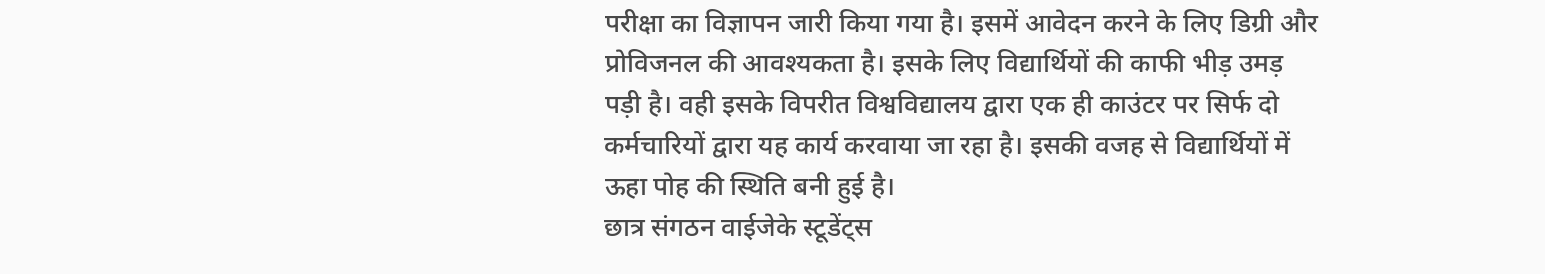परीक्षा का विज्ञापन जारी किया गया है। इसमें आवेदन करने के लिए डिग्री और प्रोविजनल की आवश्यकता है। इसके लिए विद्यार्थियों की काफी भीड़ उमड़ पड़ी है। वही इसके विपरीत विश्वविद्यालय द्वारा एक ही काउंटर पर सिर्फ दो कर्मचारियों द्वारा यह कार्य करवाया जा रहा है। इसकी वजह से विद्यार्थियों में ऊहा पोह की स्थिति बनी हुई है।
छात्र संगठन वाईजेके स्टूडेंट्स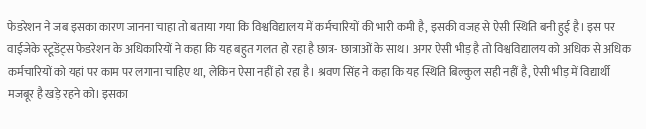फेडरेशन ने जब इसका कारण जानना चाहा तो बताया गया कि विश्वविद्यालय में कर्मचारियों की भारी कमी है, इसकी वजह से ऐसी स्थिति बनी हुई है। इस पर वाईजेके स्टूडेंट्स फेडरेशन के अधिकारियों ने कहा कि यह बहुत गलत हो रहा है छात्र- छात्राओं के साथ। अगर ऐसी भीड़ है तो विश्वविद्यालय को अधिक से अधिक कर्मचारियों को यहां पर काम पर लगाना चाहिए था, लेकिन ऐसा नहीं हो रहा है। श्रवण सिंह ने कहा कि यह स्थिति बिल्कुल सही नहीं है, ऐसी भीड़ में विद्यार्थी मजबूर है खड़े रहने को। इसका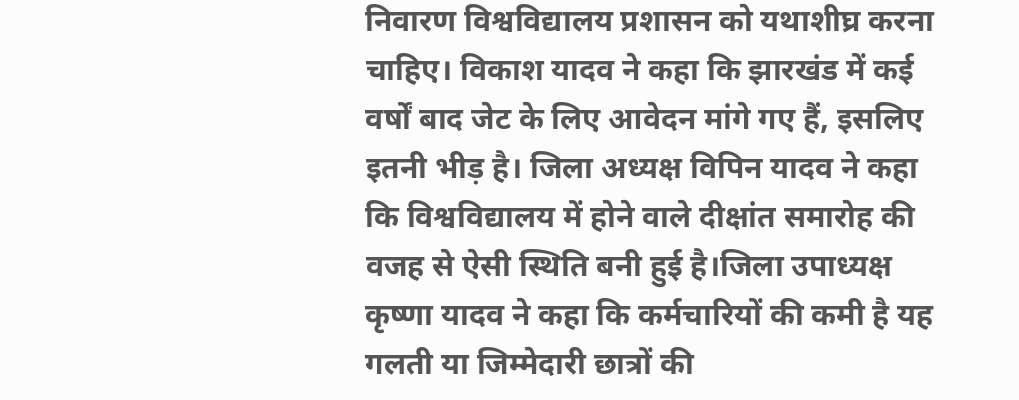निवारण विश्वविद्यालय प्रशासन को यथाशीघ्र करना चाहिए। विकाश यादव ने कहा कि झारखंड में कई वर्षों बाद जेट के लिए आवेदन मांगे गए हैं, इसलिए इतनी भीड़ है। जिला अध्यक्ष विपिन यादव ने कहा कि विश्वविद्यालय में होने वाले दीक्षांत समारोह की वजह से ऐसी स्थिति बनी हुई है।जिला उपाध्यक्ष कृष्णा यादव ने कहा कि कर्मचारियों की कमी है यह गलती या जिम्मेदारी छात्रों की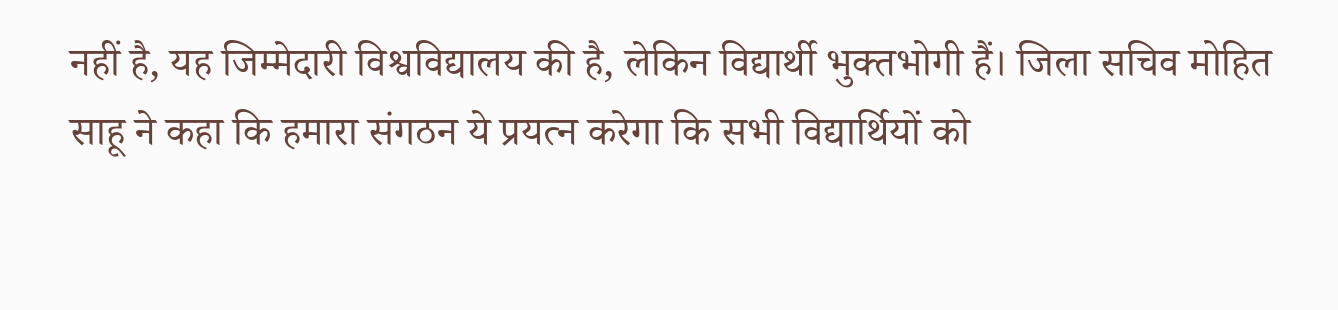नहीं है, यह जिम्मेदारी विश्वविद्यालय की है, लेकिन विद्यार्थी भुक्तभोगी हैं। जिला सचिव मोहित साहू ने कहा कि हमारा संगठन ये प्रयत्न करेगा कि सभी विद्यार्थियों को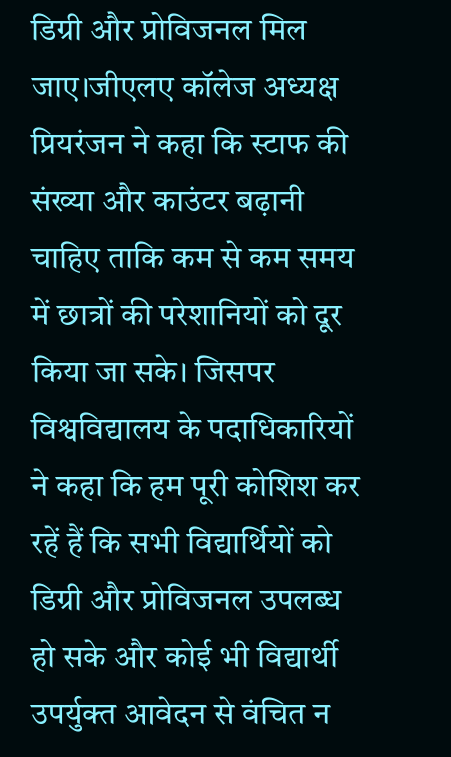डिग्री और प्रोविजनल मिल जाए।जीएलए कॉलेज अध्यक्ष प्रियरंजन ने कहा कि स्टाफ की संख्या और काउंटर बढ़ानी चाहिए ताकि कम से कम समय में छात्रों की परेशानियों को दूर किया जा सके। जिसपर विश्वविद्यालय के पदाधिकारियों ने कहा कि हम पूरी कोशिश कर रहें हैं कि सभी विद्यार्थियों को डिग्री और प्रोविजनल उपलब्ध हो सके और कोई भी विद्यार्थी उपर्युक्त आवेदन से वंचित न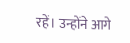रहें। उन्होंने आगे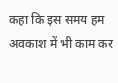कहा कि इस समय हम अवकाश में भी काम कर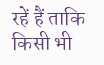रहें हैं ताकि किसी भी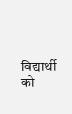विद्यार्थी को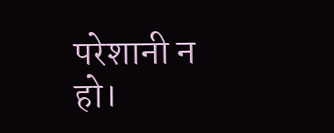परेशानी न हो।